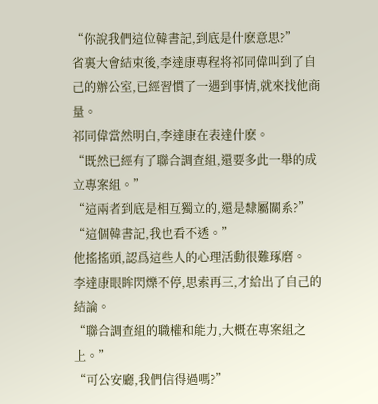“你說我們這位韓書記,到底是什麽意思?”
省裏大會結束後,李達康專程将祁同偉叫到了自己的辦公室,已經習慣了一遇到事情,就來找他商量。
祁同偉當然明白,李達康在表達什麽。
“既然已經有了聯合調查組,還要多此一舉的成立專案組。”
“這兩者到底是相互獨立的,還是隸屬關系?”
“這個韓書記,我也看不透。”
他搖搖頭,認爲這些人的心理活動很難琢磨。
李達康眼眸閃爍不停,思索再三,才給出了自己的結論。
“聯合調查組的職權和能力,大概在專案組之上。”
“可公安廳,我們信得過嗎?”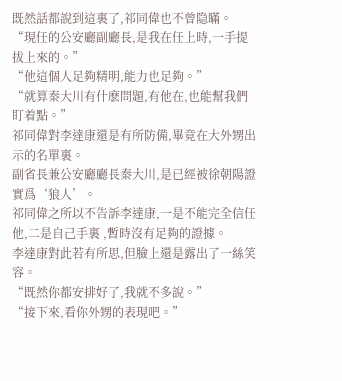既然話都說到這裏了,祁同偉也不曾隐瞞。
“現任的公安廳副廳長,是我在任上時,一手提拔上來的。”
“他這個人足夠精明,能力也足夠。”
“就算秦大川有什麽問題,有他在,也能幫我們盯着點。”
祁同偉對李達康還是有所防備,畢竟在大外甥出示的名單裏。
副省長兼公安廳廳長秦大川,是已經被徐朝陽證實爲‘狼人’。
祁同偉之所以不告訴李達康,一是不能完全信任他,二是自己手裏 ,暫時沒有足夠的證據。
李達康對此若有所思,但臉上還是露出了一絲笑容。
“既然你都安排好了,我就不多說。”
“接下來,看你外甥的表現吧。”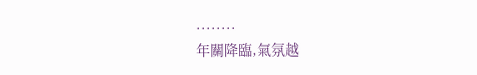........
年關降臨,氣氛越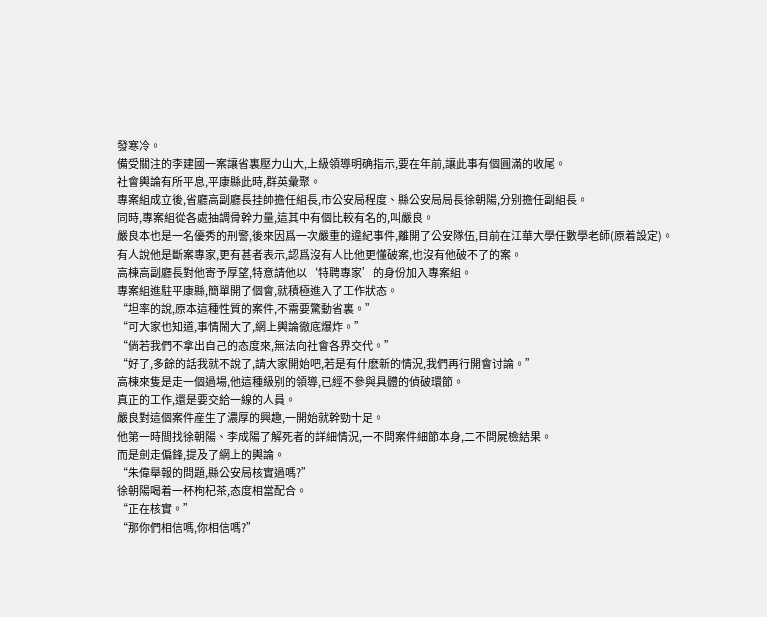發寒冷。
備受關注的李建國一案讓省裏壓力山大,上級領導明确指示,要在年前,讓此事有個圓滿的收尾。
社會輿論有所平息,平康縣此時,群英彙聚。
專案組成立後,省廳高副廳長挂帥擔任組長,市公安局程度、縣公安局局長徐朝陽,分别擔任副組長。
同時,專案組從各處抽調骨幹力量,這其中有個比較有名的,叫嚴良。
嚴良本也是一名優秀的刑警,後來因爲一次嚴重的違紀事件,離開了公安隊伍,目前在江華大學任數學老師(原着設定)。
有人說他是斷案專家,更有甚者表示,認爲沒有人比他更懂破案,也沒有他破不了的案。
高棟高副廳長對他寄予厚望,特意請他以‘特聘專家’的身份加入專案組。
專案組進駐平康縣,簡單開了個會,就積極進入了工作狀态。
“坦率的說,原本這種性質的案件,不需要驚動省裏。”
“可大家也知道,事情鬧大了,網上輿論徹底爆炸。”
“倘若我們不拿出自己的态度來,無法向社會各界交代。”
“好了,多餘的話我就不說了,請大家開始吧,若是有什麽新的情況,我們再行開會讨論。”
高棟來隻是走一個過場,他這種級别的領導,已經不參與具體的偵破環節。
真正的工作,還是要交給一線的人員。
嚴良對這個案件産生了濃厚的興趣,一開始就幹勁十足。
他第一時間找徐朝陽、李成陽了解死者的詳細情況,一不問案件細節本身,二不問屍檢結果。
而是劍走偏鋒,提及了網上的輿論。
“朱偉舉報的問題,縣公安局核實過嗎?”
徐朝陽喝着一杯枸杞茶,态度相當配合。
“正在核實。”
“那你們相信嗎,你相信嗎?”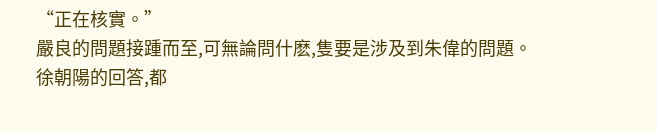“正在核實。”
嚴良的問題接踵而至,可無論問什麽,隻要是涉及到朱偉的問題。
徐朝陽的回答,都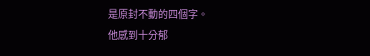是原封不動的四個字。
他感到十分郁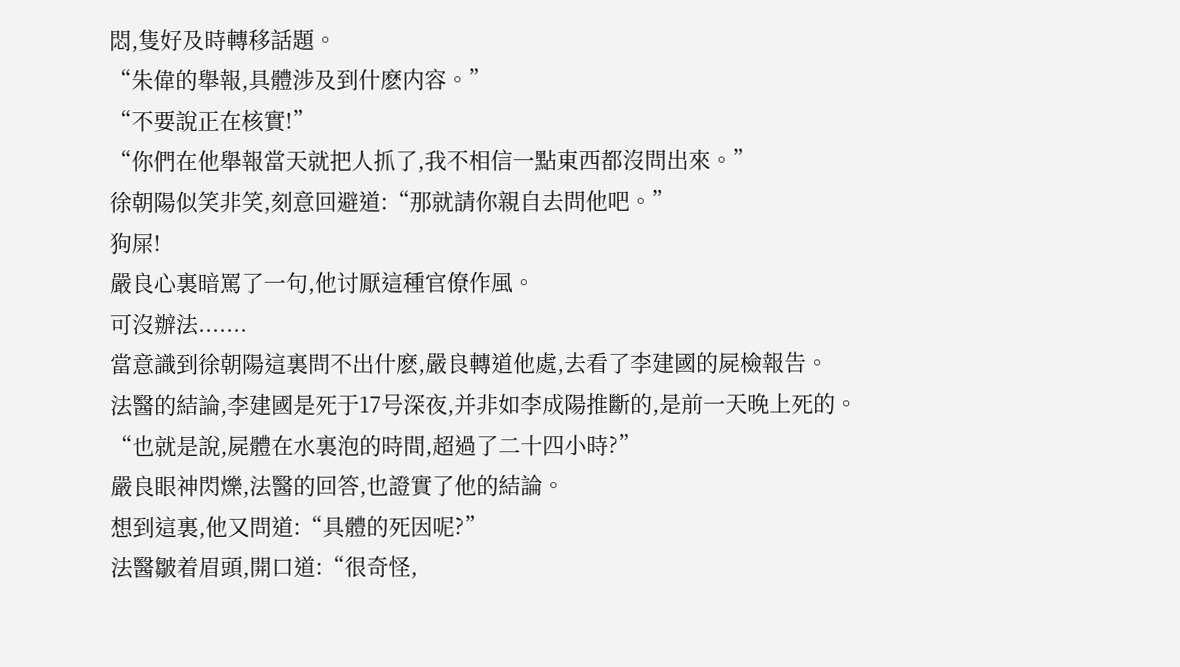悶,隻好及時轉移話題。
“朱偉的舉報,具體涉及到什麽内容。”
“不要說正在核實!”
“你們在他舉報當天就把人抓了,我不相信一點東西都沒問出來。”
徐朝陽似笑非笑,刻意回避道:“那就請你親自去問他吧。”
狗屎!
嚴良心裏暗罵了一句,他讨厭這種官僚作風。
可沒辦法.......
當意識到徐朝陽這裏問不出什麽,嚴良轉道他處,去看了李建國的屍檢報告。
法醫的結論,李建國是死于17号深夜,并非如李成陽推斷的,是前一天晚上死的。
“也就是說,屍體在水裏泡的時間,超過了二十四小時?”
嚴良眼神閃爍,法醫的回答,也證實了他的結論。
想到這裏,他又問道:“具體的死因呢?”
法醫皺着眉頭,開口道:“很奇怪,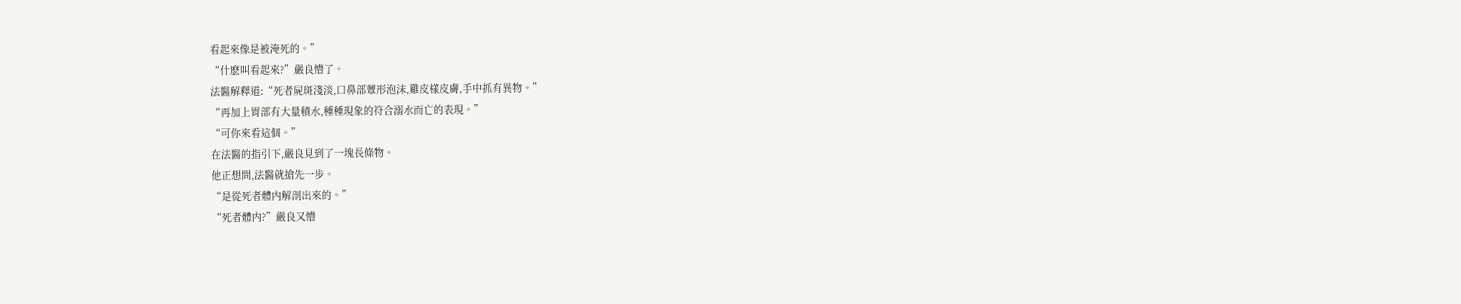看起來像是被淹死的。”
“什麽叫看起來?”嚴良懵了。
法醫解釋道:“死者屍斑淺淡,口鼻部蕈形泡沫,雞皮樣皮膚,手中抓有異物。”
“再加上胃部有大量積水,種種現象的符合溺水而亡的表現。”
“可你來看這個。”
在法醫的指引下,嚴良見到了一塊長條物。
他正想問,法醫就搶先一步。
“是從死者體内解剖出來的。”
“死者體内?”嚴良又懵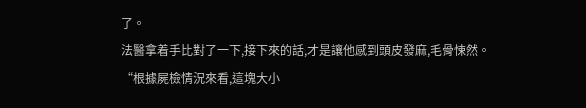了。
法醫拿着手比對了一下,接下來的話,才是讓他感到頭皮發麻,毛骨悚然。
“根據屍檢情況來看,這塊大小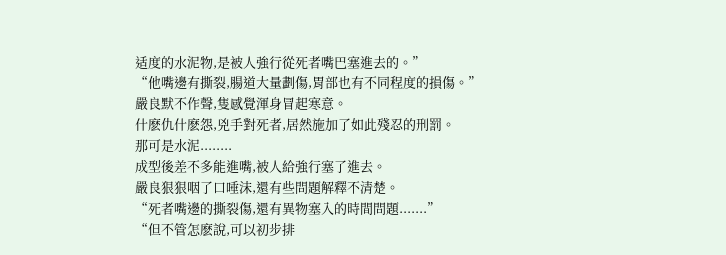适度的水泥物,是被人強行從死者嘴巴塞進去的。”
“他嘴邊有撕裂,腸道大量劃傷,胃部也有不同程度的損傷。”
嚴良默不作聲,隻感覺渾身冒起寒意。
什麽仇什麽怨,兇手對死者,居然施加了如此殘忍的刑罰。
那可是水泥........
成型後差不多能進嘴,被人給強行塞了進去。
嚴良狠狠咽了口唾沫,還有些問題解釋不清楚。
“死者嘴邊的撕裂傷,還有異物塞入的時間問題.......”
“但不管怎麽說,可以初步排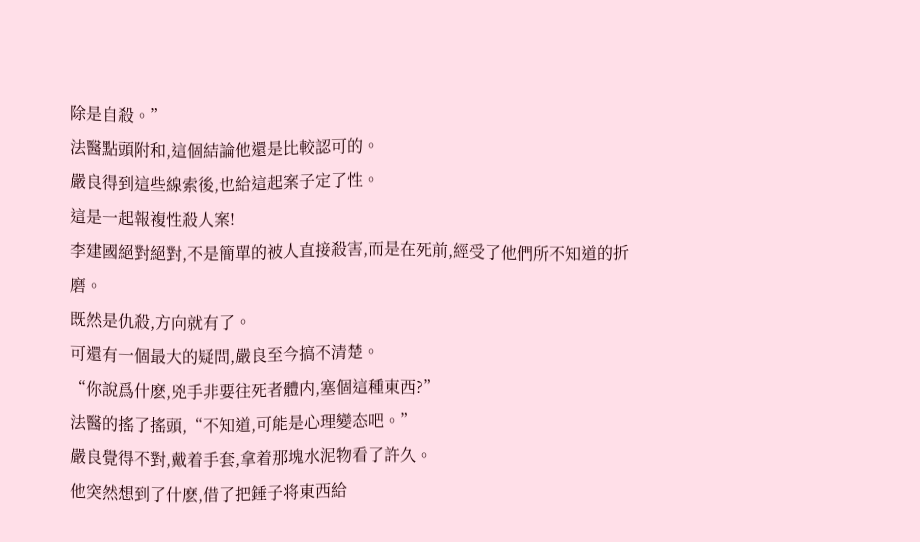除是自殺。”
法醫點頭附和,這個結論他還是比較認可的。
嚴良得到這些線索後,也給這起案子定了性。
這是一起報複性殺人案!
李建國絕對絕對,不是簡單的被人直接殺害,而是在死前,經受了他們所不知道的折磨。
既然是仇殺,方向就有了。
可還有一個最大的疑問,嚴良至今搞不清楚。
“你說爲什麽,兇手非要往死者體内,塞個這種東西?”
法醫的搖了搖頭,“不知道,可能是心理變态吧。”
嚴良覺得不對,戴着手套,拿着那塊水泥物看了許久。
他突然想到了什麽,借了把錘子将東西給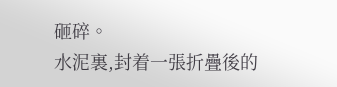砸碎。
水泥裏,封着一張折疊後的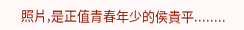照片,是正值青春年少的侯貴平........